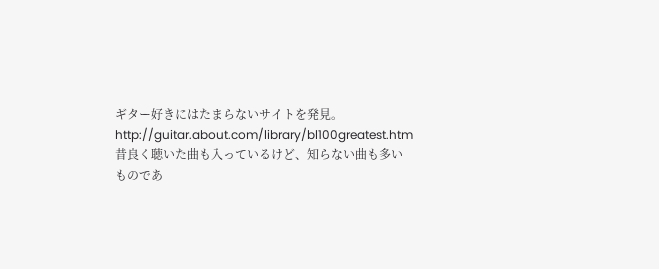ギター好きにはたまらないサイトを発見。
http://guitar.about.com/library/bl100greatest.htm
昔良く聴いた曲も入っているけど、知らない曲も多いものであ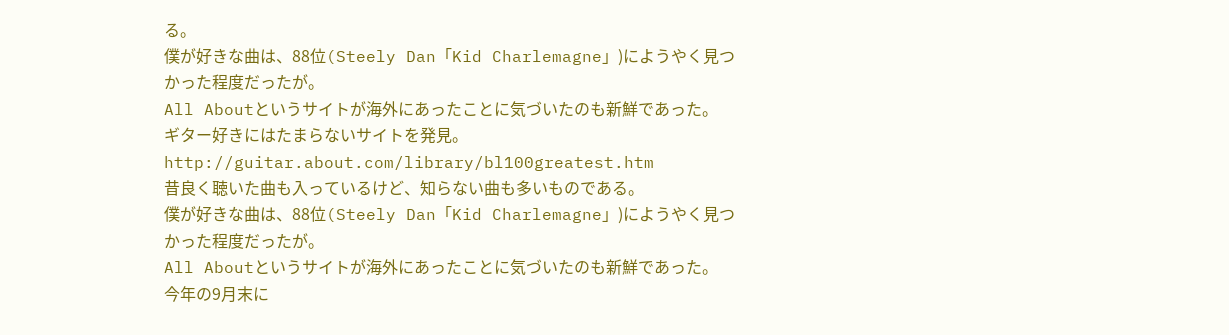る。
僕が好きな曲は、88位(Steely Dan「Kid Charlemagne」)にようやく見つかった程度だったが。
All Aboutというサイトが海外にあったことに気づいたのも新鮮であった。
ギター好きにはたまらないサイトを発見。
http://guitar.about.com/library/bl100greatest.htm
昔良く聴いた曲も入っているけど、知らない曲も多いものである。
僕が好きな曲は、88位(Steely Dan「Kid Charlemagne」)にようやく見つかった程度だったが。
All Aboutというサイトが海外にあったことに気づいたのも新鮮であった。
今年の9月末に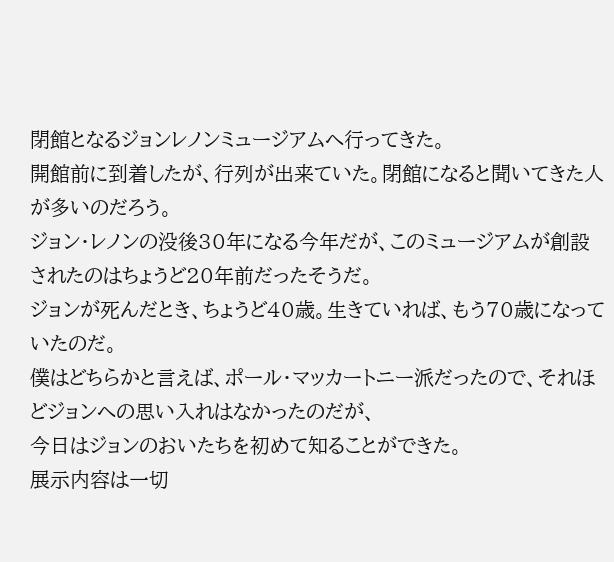閉館となるジョンレノンミュージアムへ行ってきた。
開館前に到着したが、行列が出来ていた。閉館になると聞いてきた人が多いのだろう。
ジョン・レノンの没後30年になる今年だが、このミュージアムが創設されたのはちょうど20年前だったそうだ。
ジョンが死んだとき、ちょうど40歳。生きていれば、もう70歳になっていたのだ。
僕はどちらかと言えば、ポール・マッカートニー派だったので、それほどジョンへの思い入れはなかったのだが、
今日はジョンのおいたちを初めて知ることができた。
展示内容は一切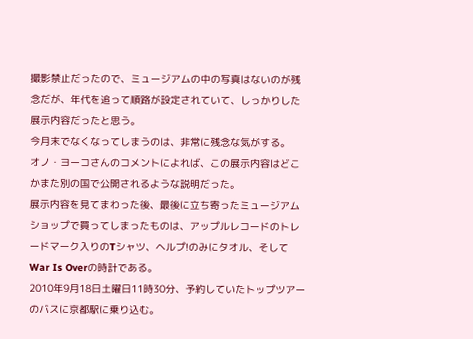撮影禁止だったので、ミュージアムの中の写真はないのが残念だが、年代を追って順路が設定されていて、しっかりした展示内容だったと思う。
今月末でなくなってしまうのは、非常に残念な気がする。
オノ・ヨーコさんのコメントによれば、この展示内容はどこかまた別の国で公開されるような説明だった。
展示内容を見てまわった後、最後に立ち寄ったミュージアムショップで買ってしまったものは、アップルレコードのトレードマーク入りのTシャツ、ヘルプ!のみにタオル、そしてWar Is Overの時計である。
2010年9月18日土曜日11時30分、予約していたトップツアーのバスに京都駅に乗り込む。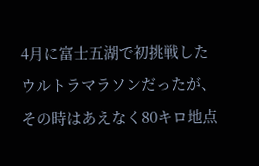4月に富士五湖で初挑戦したウルトラマラソンだったが、その時はあえなく80キロ地点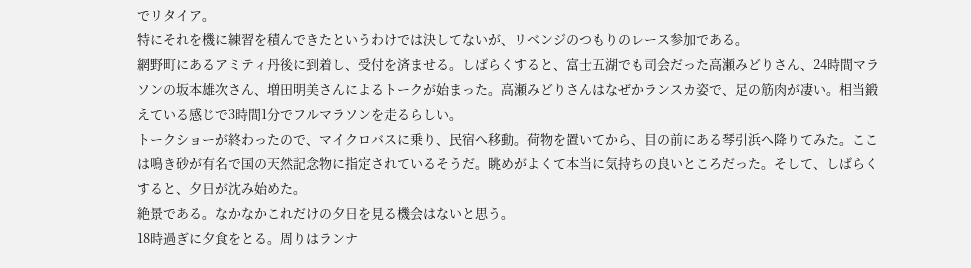でリタイア。
特にそれを機に練習を積んできたというわけでは決してないが、リベンジのつもりのレース参加である。
網野町にあるアミティ丹後に到着し、受付を済ませる。しばらくすると、富士五湖でも司会だった高瀬みどりさん、24時間マラソンの坂本雄次さん、増田明美さんによるトークが始まった。高瀬みどりさんはなぜかランスカ姿で、足の筋肉が凄い。相当鍛えている感じで3時間1分でフルマラソンを走るらしい。
トークショーが終わったので、マイクロバスに乗り、民宿へ移動。荷物を置いてから、目の前にある琴引浜へ降りてみた。ここは鳴き砂が有名で国の天然記念物に指定されているそうだ。眺めがよくて本当に気持ちの良いところだった。そして、しばらくすると、夕日が沈み始めた。
絶景である。なかなかこれだけの夕日を見る機会はないと思う。
18時過ぎに夕食をとる。周りはランナ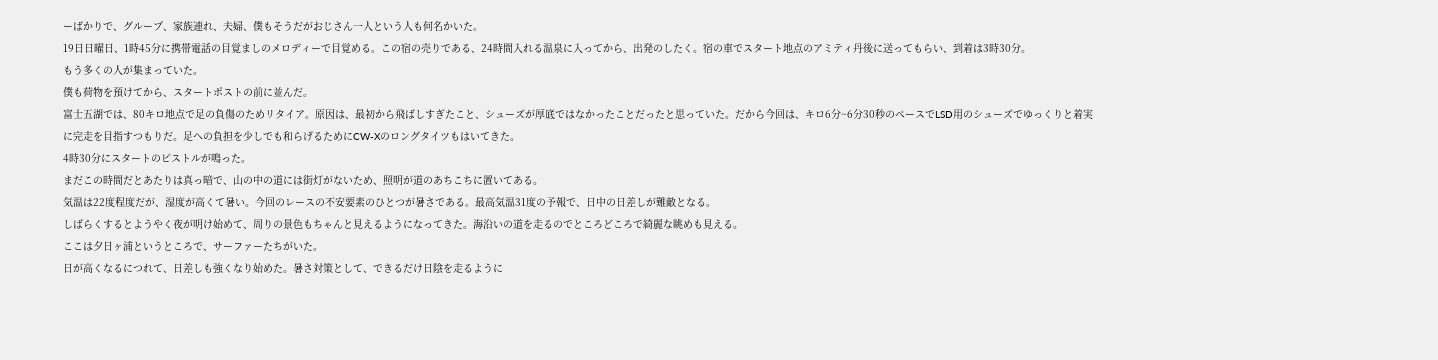ーばかりで、グループ、家族連れ、夫婦、僕もそうだがおじさん一人という人も何名かいた。
19日日曜日、1時45分に携帯電話の目覚ましのメロディーで目覚める。この宿の売りである、24時間入れる温泉に入ってから、出発のしたく。宿の車でスタート地点のアミティ丹後に送ってもらい、到着は3時30分。
もう多くの人が集まっていた。
僕も荷物を預けてから、スタートポストの前に並んだ。
富士五湖では、80キロ地点で足の負傷のためリタイア。原因は、最初から飛ばしすぎたこと、シューズが厚底ではなかったことだったと思っていた。だから今回は、キロ6分~6分30秒のペースでLSD用のシューズでゆっくりと着実に完走を目指すつもりだ。足への負担を少しでも和らげるためにCW-Xのロングタイツもはいてきた。
4時30分にスタートのピストルが鳴った。
まだこの時間だとあたりは真っ暗で、山の中の道には街灯がないため、照明が道のあちこちに置いてある。
気温は22度程度だが、湿度が高くて暑い。今回のレースの不安要素のひとつが暑さである。最高気温31度の予報で、日中の日差しが難敵となる。
しばらくするとようやく夜が明け始めて、周りの景色もちゃんと見えるようになってきた。海沿いの道を走るのでところどころで綺麗な眺めも見える。
ここは夕日ヶ浦というところで、サーファーたちがいた。
日が高くなるにつれて、日差しも強くなり始めた。暑さ対策として、できるだけ日陰を走るように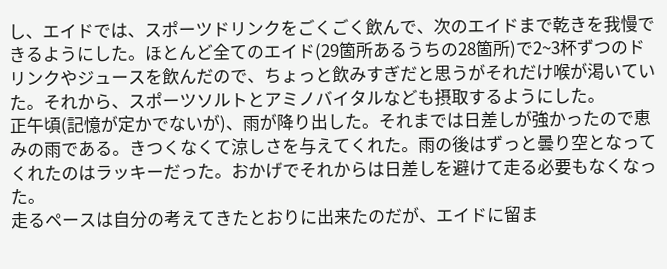し、エイドでは、スポーツドリンクをごくごく飲んで、次のエイドまで乾きを我慢できるようにした。ほとんど全てのエイド(29箇所あるうちの28箇所)で2~3杯ずつのドリンクやジュースを飲んだので、ちょっと飲みすぎだと思うがそれだけ喉が渇いていた。それから、スポーツソルトとアミノバイタルなども摂取するようにした。
正午頃(記憶が定かでないが)、雨が降り出した。それまでは日差しが強かったので恵みの雨である。きつくなくて涼しさを与えてくれた。雨の後はずっと曇り空となってくれたのはラッキーだった。おかげでそれからは日差しを避けて走る必要もなくなった。
走るペースは自分の考えてきたとおりに出来たのだが、エイドに留ま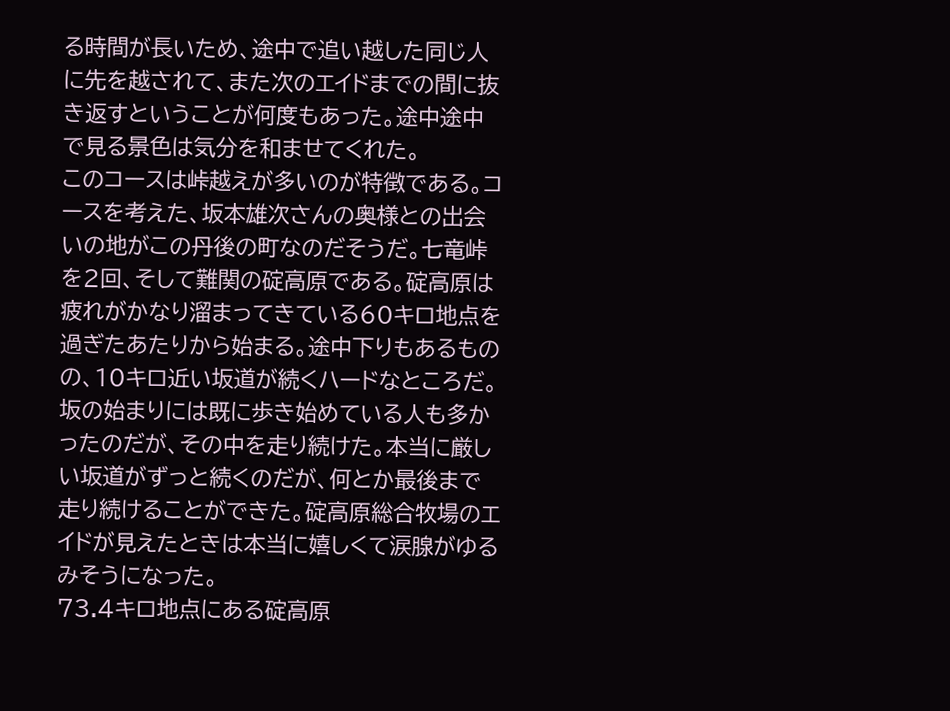る時間が長いため、途中で追い越した同じ人に先を越されて、また次のエイドまでの間に抜き返すということが何度もあった。途中途中で見る景色は気分を和ませてくれた。
このコースは峠越えが多いのが特徴である。コースを考えた、坂本雄次さんの奥様との出会いの地がこの丹後の町なのだそうだ。七竜峠を2回、そして難関の碇高原である。碇高原は疲れがかなり溜まってきている60キロ地点を過ぎたあたりから始まる。途中下りもあるものの、10キロ近い坂道が続くハードなところだ。坂の始まりには既に歩き始めている人も多かったのだが、その中を走り続けた。本当に厳しい坂道がずっと続くのだが、何とか最後まで走り続けることができた。碇高原総合牧場のエイドが見えたときは本当に嬉しくて涙腺がゆるみそうになった。
73.4キロ地点にある碇高原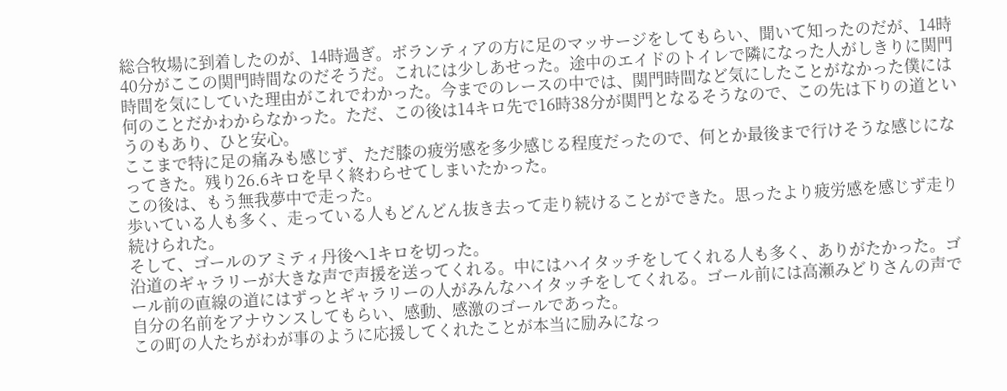総合牧場に到着したのが、14時過ぎ。ボランティアの方に足のマッサージをしてもらい、聞いて知ったのだが、14時40分がここの関門時間なのだそうだ。これには少しあせった。途中のエイドのトイレで隣になった人がしきりに関門時間を気にしていた理由がこれでわかった。今までのレースの中では、関門時間など気にしたことがなかった僕には何のことだかわからなかった。ただ、この後は14キロ先で16時38分が関門となるそうなので、この先は下りの道というのもあり、ひと安心。
ここまで特に足の痛みも感じず、ただ膝の疲労感を多少感じる程度だったので、何とか最後まで行けそうな感じになってきた。残り26.6キロを早く終わらせてしまいたかった。
この後は、もう無我夢中で走った。
歩いている人も多く、走っている人もどんどん抜き去って走り続けることができた。思ったより疲労感を感じず走り続けられた。
そして、ゴールのアミティ丹後へ1キロを切った。
沿道のギャラリーが大きな声で声援を送ってくれる。中にはハイタッチをしてくれる人も多く、ありがたかった。ゴール前の直線の道にはずっとギャラリーの人がみんなハイタッチをしてくれる。ゴール前には高瀬みどりさんの声で自分の名前をアナウンスしてもらい、感動、感激のゴールであった。
この町の人たちがわが事のように応援してくれたことが本当に励みになっ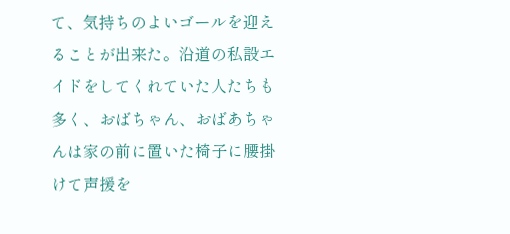て、気持ちのよいゴールを迎えることが出来た。沿道の私設エイドをしてくれていた人たちも多く、おばちゃん、おばあちゃんは家の前に置いた椅子に腰掛けて声援を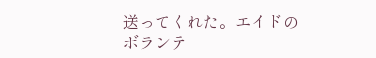送ってくれた。エイドのボランテ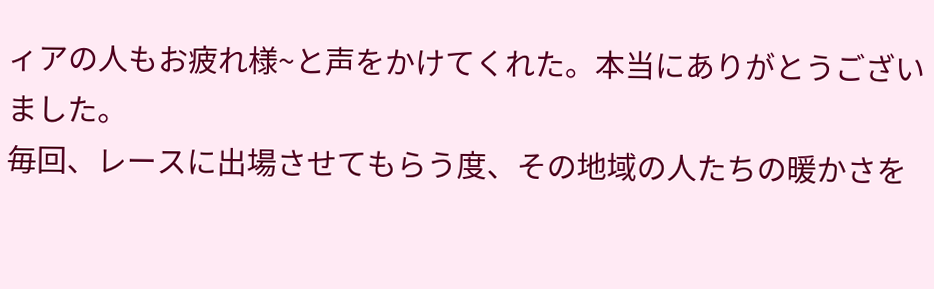ィアの人もお疲れ様~と声をかけてくれた。本当にありがとうございました。
毎回、レースに出場させてもらう度、その地域の人たちの暖かさを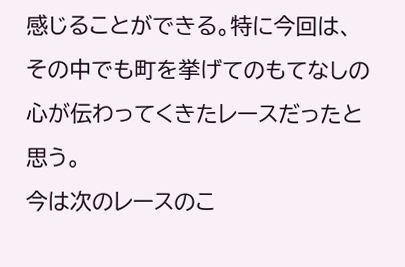感じることができる。特に今回は、その中でも町を挙げてのもてなしの心が伝わってくきたレースだったと思う。
今は次のレースのこ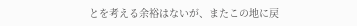とを考える余裕はないが、またこの地に戻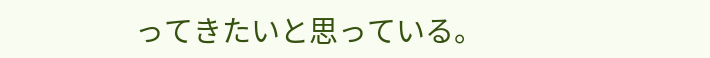ってきたいと思っている。